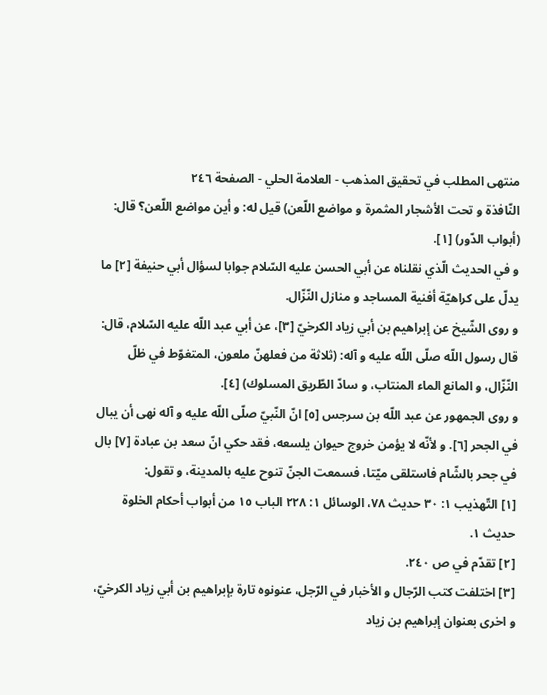منتهى المطلب في تحقيق المذهب - العلامة الحلي - الصفحة ٢٤٦
النّافذة و تحت الأشجار المثمرة و مواضع اللّعن) قيل له: و أين مواضع اللّعن؟ قال: (أبواب الدّور) [١].
و في الحديث الّذي نقلناه عن أبي الحسن عليه السّلام جوابا لسؤال أبي حنيفة [٢] ما يدلّ على كراهيّة أفنية المساجد و منازل النّزّال.
و روى الشّيخ عن إبراهيم بن أبي زياد الكرخيّ [٣]، عن أبي عبد اللّه عليه السّلام، قال: قال رسول اللّه صلّى اللّه عليه و آله: (ثلاثة من فعلهنّ ملعون، المتغوّط في ظلّ النّزّال، و المانع الماء المنتاب، و سادّ الطّريق المسلوك) [٤].
و روى الجمهور عن عبد اللّه بن سرجس [٥] انّ النّبيّ صلّى اللّه عليه و آله نهى أن يبال في الجحر [٦]. و لأنّه لا يؤمن خروج حيوان يلسعه، فقد حكي انّ سعد بن عبادة [٧] بال في جحر بالشّام فاستلقى ميّتا، فسمعت الجنّ تنوح عليه بالمدينة، و تقول:
[١] التّهذيب ١: ٣٠ حديث ٧٨، الوسائل ١: ٢٢٨ الباب ١٥ من أبواب أحكام الخلوة حديث ١.
[٢] تقدّم في ص ٢٤٠.
[٣] اختلفت كتب الرّجال و الأخبار في الرّجل، عنونوه تارة بإبراهيم بن أبي زياد الكرخيّ، و اخرى بعنوان إبراهيم بن زياد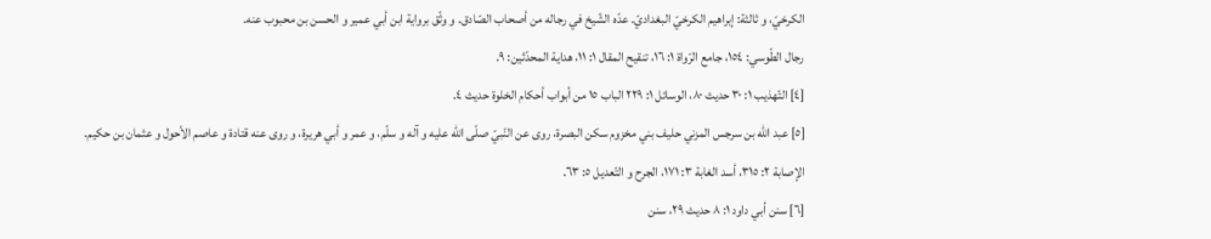الكرخيّ، و ثالثة: إبراهيم الكرخيّ البغداديّ. عدّه الشّيخ في رجاله من أصحاب الصّادق. و وثّق برواية ابن أبي عمير و الحسن بن محبوب عنه.
رجال الطّوسي: ١٥٤، جامع الرّواة ١: ١٦، تنقيح المقال ١: ١١، هداية المحدّثين: ٩.
[٤] التّهذيب ١: ٣٠ حديث ٨٠، الوسائل ١: ٢٢٩ الباب ١٥ من أبواب أحكام الخلوة حديث ٤.
[٥] عبد اللّه بن سرجس المزني حليف بني مخزوم سكن البصرة، روى عن النّبيّ صلّى اللّه عليه و آله و سلّم، و عمر و أبي هريرة، و روى عنه قتادة و عاصم الأحول و عثمان بن حكيم.
الإصابة ٢: ٣١٥، أسد الغابة ٣: ١٧١، الجرح و التّعديل ٥: ٦٣.
[٦] سنن أبي داود ١: ٨ حديث ٢٩، سنن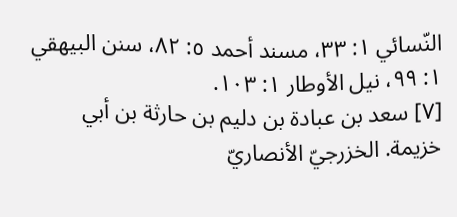النّسائي ١: ٣٣، مسند أحمد ٥: ٨٢، سنن البيهقي ١: ٩٩، نيل الأوطار ١: ١٠٣.
[٧] سعد بن عبادة بن دليم بن حارثة بن أبي خزيمة. الخزرجيّ الأنصاريّ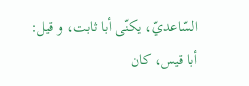السّاعديّ، يكنّى أبا ثابت، و قيل:
أبا قيس، كان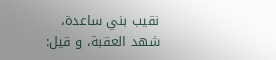نقيب بني ساعدة، شهد العقبة، و قيل: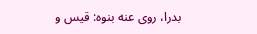بدرا، روى عنه بنوه: قيس و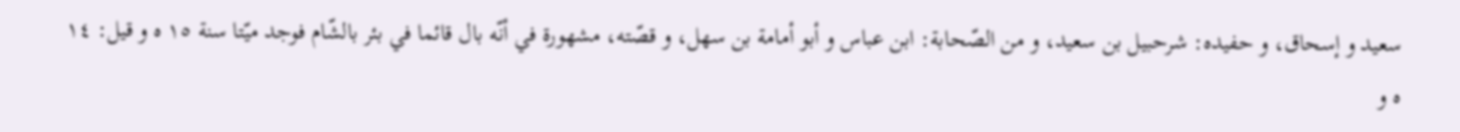سعيد و إسحاق، و حفيده: شرحبيل بن سعيد، و من الصّحابة: ابن عباس و أبو أمامة بن سهل، و قصّته، مشهورة في أنّه بال قائما في بئر بالشّام فوجد ميّتا سنة ١٥ ه و قيل: ١٤ ه و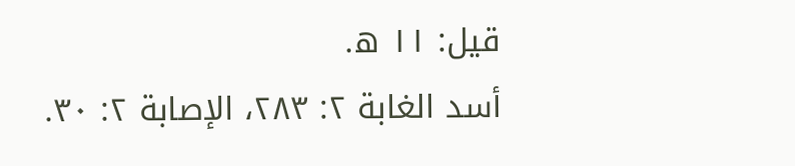قيل: ١١ ه.
أسد الغابة ٢: ٢٨٣، الإصابة ٢: ٣٠.